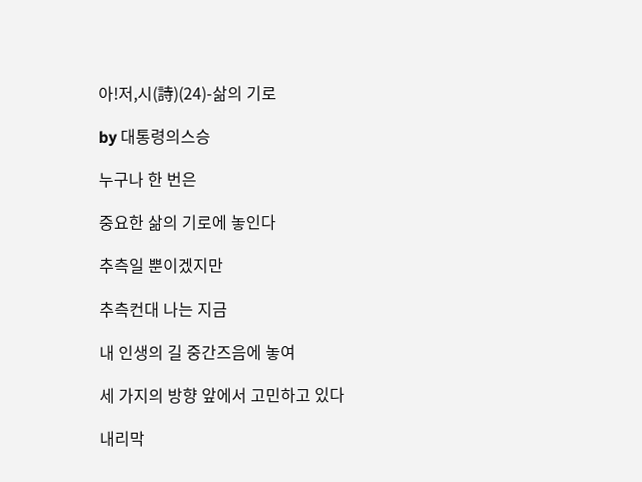아!저,시(詩)(24)-삶의 기로

by 대통령의스승

누구나 한 번은

중요한 삶의 기로에 놓인다

추측일 뿐이겠지만

추측컨대 나는 지금

내 인생의 길 중간즈음에 놓여

세 가지의 방향 앞에서 고민하고 있다

내리막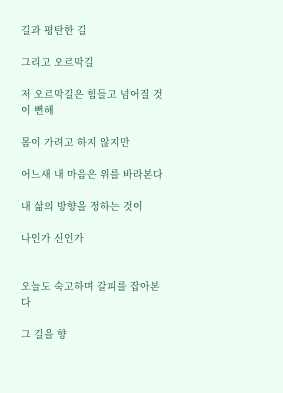길과 평탄한 길

그리고 오르막길

저 오르막길은 힘들고 넘어질 것이 뻔해

몸이 가려고 하지 않지만

어느새 내 마음은 위를 바라본다

내 삶의 방향을 정하는 것이

나인가 신인가


오늘도 숙고하며 갈피를 잡아본다

그 길을 향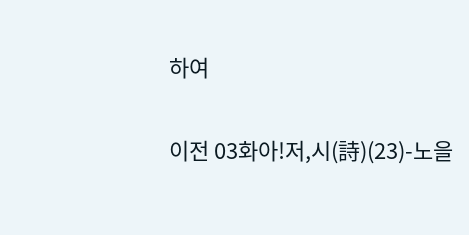하여

이전 03화아!저,시(詩)(23)-노을